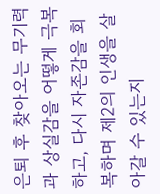은퇴 후 찾아오는 무기력과 상실감을 어떻게 극복하고, 다시 자존감을 회복하며 제2의 인생을 살아갈 수 있는지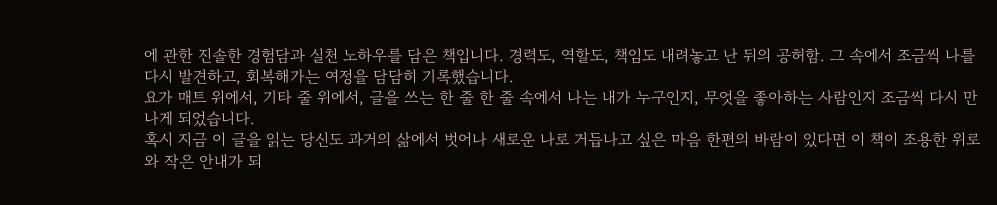에 관한 진솔한 경험담과 실천 노하우를 담은 책입니다. 경력도, 역할도, 책임도 내려놓고 난 뒤의 공허함. 그 속에서 조금씩 나를 다시 발견하고, 회복해가는 여정을 담담히 기록했습니다.
요가 매트 위에서, 기타 줄 위에서, 글을 쓰는 한 줄 한 줄 속에서 나는 내가 누구인지, 무엇을 좋아하는 사람인지 조금씩 다시 만나게 되었습니다.
혹시 지금 이 글을 읽는 당신도 과거의 삶에서 벗어나 새로운 나로 거듭나고 싶은 마음 한편의 바람이 있다면 이 책이 조용한 위로와 작은 안내가 되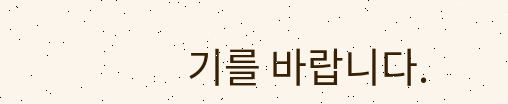기를 바랍니다.